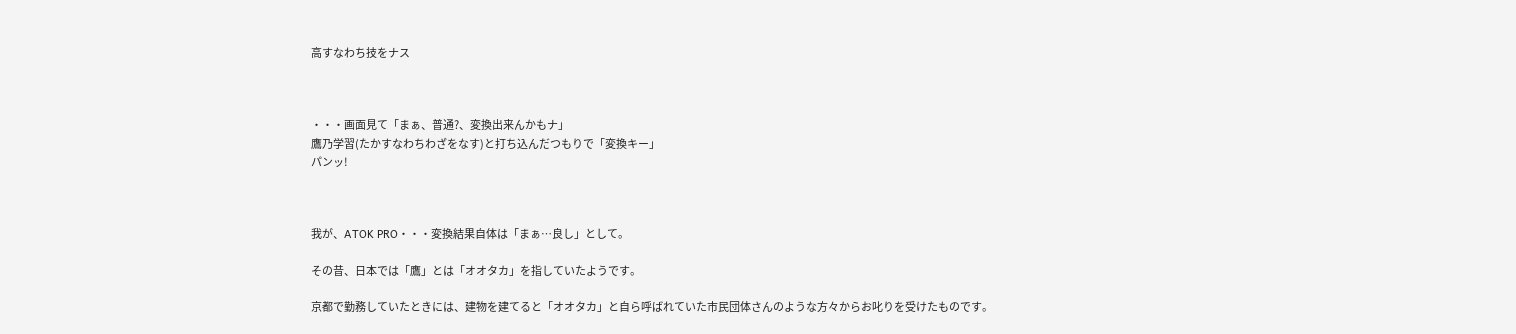高すなわち技をナス



・・・画面見て「まぁ、普通?、変換出来んかもナ」
鷹乃学習(たかすなわちわざをなす)と打ち込んだつもりで「変換キー」
パンッ!



我が、ATOK PRO・・・変換結果自体は「まぁ…良し」として。

その昔、日本では「鷹」とは「オオタカ」を指していたようです。

京都で勤務していたときには、建物を建てると「オオタカ」と自ら呼ばれていた市民団体さんのような方々からお叱りを受けたものです。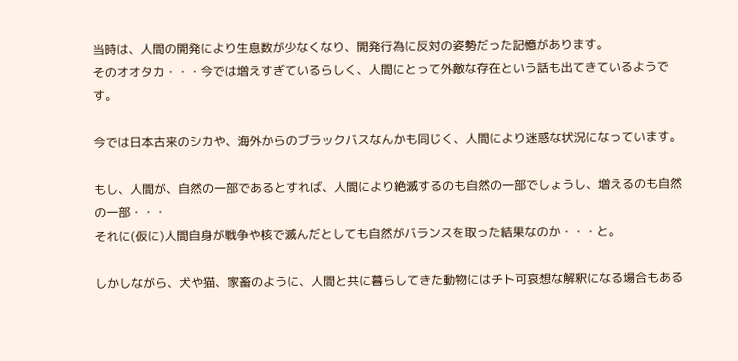当時は、人間の開発により生息数が少なくなり、開発行為に反対の姿勢だった記憶があります。
そのオオタカ・・・今では増えすぎているらしく、人間にとって外敵な存在という話も出てきているようです。

今では日本古来のシカや、海外からのブラックバスなんかも同じく、人間により迷惑な状況になっています。

もし、人間が、自然の一部であるとすれば、人間により絶滅するのも自然の一部でしょうし、増えるのも自然の一部・・・
それに(仮に)人間自身が戦争や核で滅んだとしても自然がバランスを取った結果なのか・・・と。

しかしながら、犬や猫、家畜のように、人間と共に暮らしてきた動物にはチト可哀想な解釈になる場合もある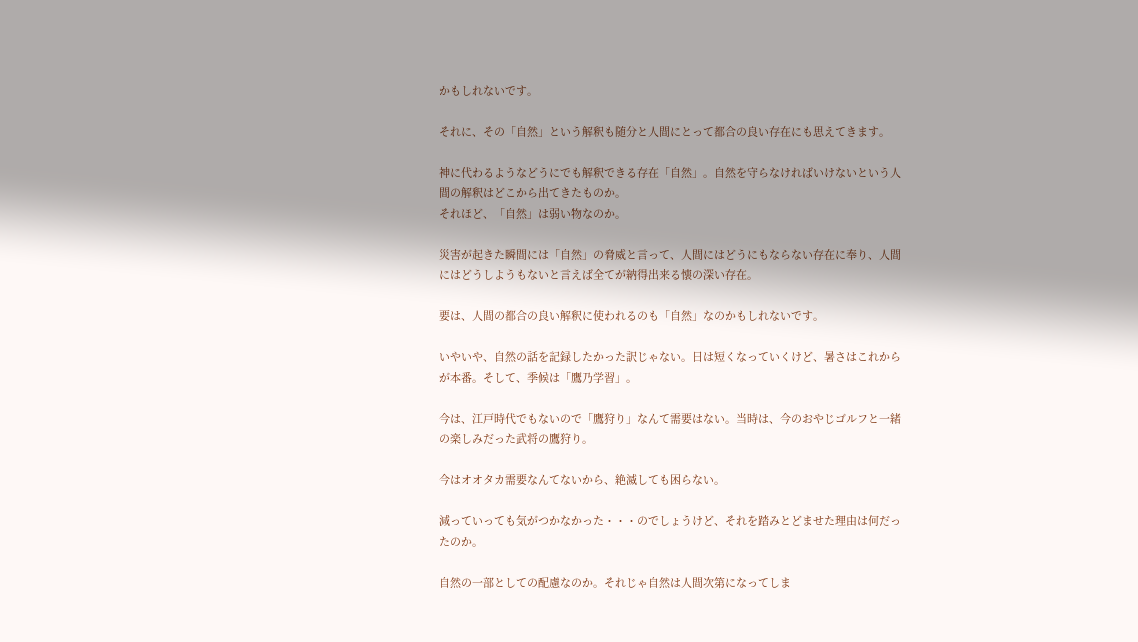かもしれないです。

それに、その「自然」という解釈も随分と人間にとって都合の良い存在にも思えてきます。

神に代わるようなどうにでも解釈できる存在「自然」。自然を守らなければいけないという人間の解釈はどこから出てきたものか。
それほど、「自然」は弱い物なのか。

災害が起きた瞬間には「自然」の脅威と言って、人間にはどうにもならない存在に奉り、人間にはどうしようもないと言えば全てが納得出来る懐の深い存在。

要は、人間の都合の良い解釈に使われるのも「自然」なのかもしれないです。

いやいや、自然の話を記録したかった訳じゃない。日は短くなっていくけど、暑さはこれからが本番。そして、季候は「鷹乃学習」。

今は、江戸時代でもないので「鷹狩り」なんて需要はない。当時は、今のおやじゴルフと一緒の楽しみだった武将の鷹狩り。

今はオオタカ需要なんてないから、絶滅しても困らない。

減っていっても気がつかなかった・・・のでしょうけど、それを踏みとどませた理由は何だったのか。

自然の一部としての配慮なのか。それじゃ自然は人間次第になってしま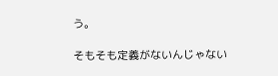う。

そもそも定義がないんじゃない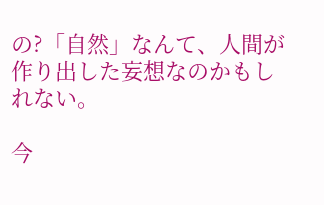の?「自然」なんて、人間が作り出した妄想なのかもしれない。

今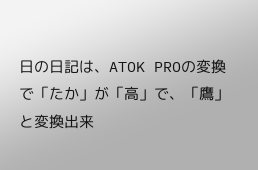日の日記は、ATOK PROの変換で「たか」が「高」で、「鷹」と変換出来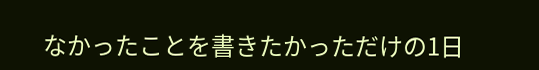なかったことを書きたかっただけの1日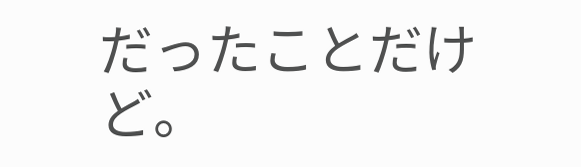だったことだけど。